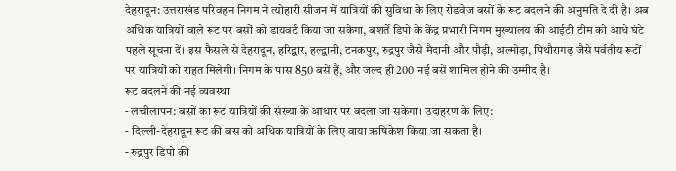देहरादून: उत्तराखंड परिवहन निगम ने त्योहारी सीजन में यात्रियों की सुविधा के लिए रोडवेज बसों के रूट बदलने की अनुमति दे दी है। अब अधिक यात्रियों वाले रूट पर बसों को डायवर्ट किया जा सकेगा, बशर्ते डिपो के केंद्र प्रभारी निगम मुख्यालय की आईटी टीम को आधे घंटे पहले सूचना दें। इस फैसले से देहरादून, हरिद्वार, हल्द्वानी, टनकपुर, रुद्रपुर जैसे मैदानी और पौड़ी, अल्मोड़ा, पिथौरागढ़ जैसे पर्वतीय रूटों पर यात्रियों को राहत मिलेगी। निगम के पास 850 बसें हैं, और जल्द ही 200 नई बसें शामिल होने की उम्मीद है।
रूट बदलने की नई व्यवस्था
- लचीलापन: बसों का रूट यात्रियों की संख्या के आधार पर बदला जा सकेगा। उदाहरण के लिए:
- दिल्ली-देहरादून रूट की बस को अधिक यात्रियों के लिए वाया ऋषिकेश किया जा सकता है।
- रुद्रपुर डिपो की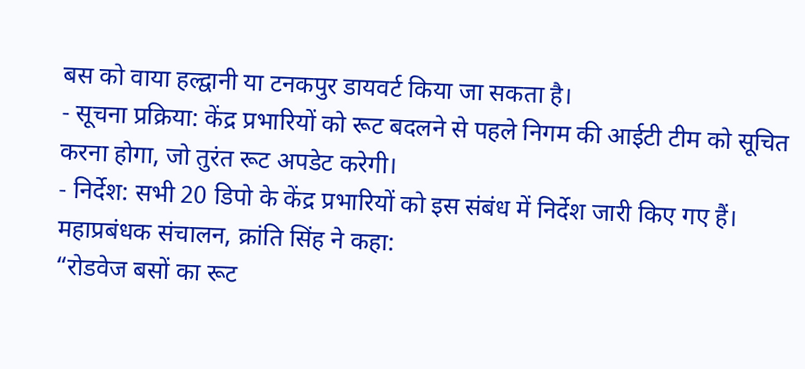बस को वाया हल्द्वानी या टनकपुर डायवर्ट किया जा सकता है।
- सूचना प्रक्रिया: केंद्र प्रभारियों को रूट बदलने से पहले निगम की आईटी टीम को सूचित करना होगा, जो तुरंत रूट अपडेट करेगी।
- निर्देश: सभी 20 डिपो के केंद्र प्रभारियों को इस संबंध में निर्देश जारी किए गए हैं।
महाप्रबंधक संचालन, क्रांति सिंह ने कहा:
“रोडवेज बसों का रूट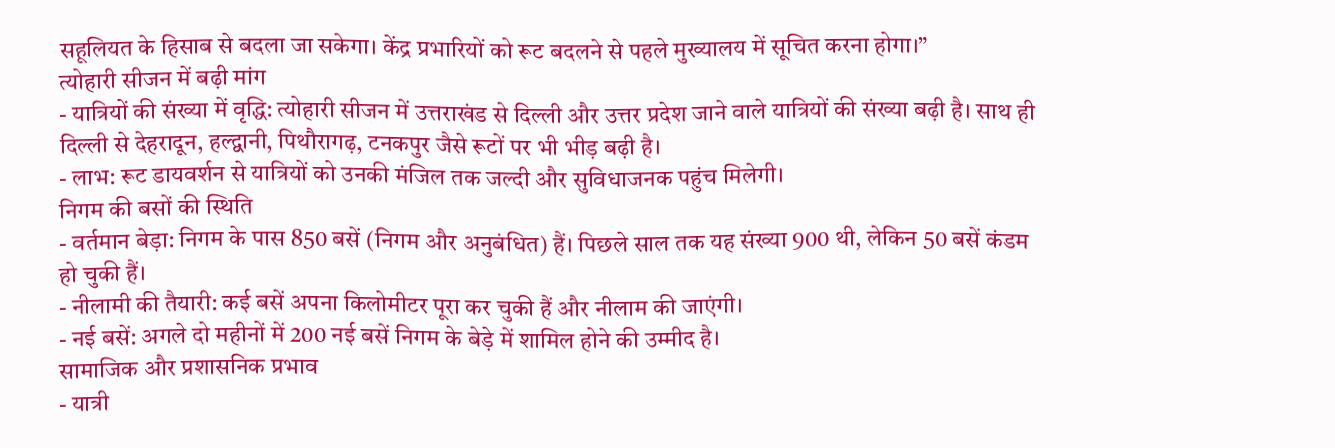सहूलियत के हिसाब से बदला जा सकेगा। केंद्र प्रभारियों को रूट बदलने से पहले मुख्यालय में सूचित करना होगा।”
त्योहारी सीजन में बढ़ी मांग
- यात्रियों की संख्या में वृद्धि: त्योहारी सीजन में उत्तराखंड से दिल्ली और उत्तर प्रदेश जाने वाले यात्रियों की संख्या बढ़ी है। साथ ही दिल्ली से देहरादून, हल्द्वानी, पिथौरागढ़, टनकपुर जैसे रूटों पर भी भीड़ बढ़ी है।
- लाभ: रूट डायवर्शन से यात्रियों को उनकी मंजिल तक जल्दी और सुविधाजनक पहुंच मिलेगी।
निगम की बसों की स्थिति
- वर्तमान बेड़ा: निगम के पास 850 बसें (निगम और अनुबंधित) हैं। पिछले साल तक यह संख्या 900 थी, लेकिन 50 बसें कंडम हो चुकी हैं।
- नीलामी की तैयारी: कई बसें अपना किलोमीटर पूरा कर चुकी हैं और नीलाम की जाएंगी।
- नई बसें: अगले दो महीनों में 200 नई बसें निगम के बेड़े में शामिल होने की उम्मीद है।
सामाजिक और प्रशासनिक प्रभाव
- यात्री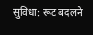सुविधा: रूट बदलने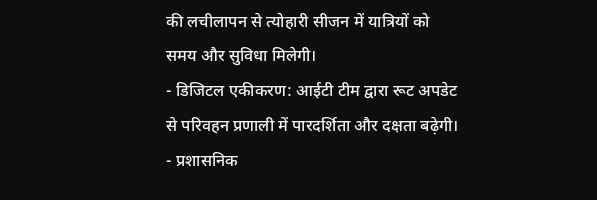की लचीलापन से त्योहारी सीजन में यात्रियों को समय और सुविधा मिलेगी।
- डिजिटल एकीकरण: आईटी टीम द्वारा रूट अपडेट से परिवहन प्रणाली में पारदर्शिता और दक्षता बढ़ेगी।
- प्रशासनिक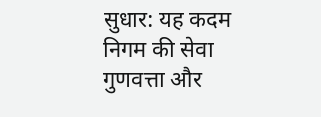सुधार: यह कदम निगम की सेवा गुणवत्ता और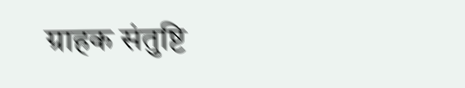ग्राहक संतुष्टि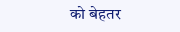को बेहतर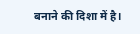बनाने की दिशा में है।